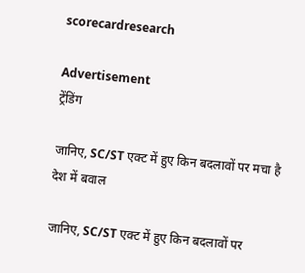scorecardresearch

Advertisement
ट्रेंडिंग

जानिए, SC/ST एक्ट में हुए किन बदलावों पर मचा है देश में बवाल

जानिए, SC/ST एक्ट में हुए किन बदलावों पर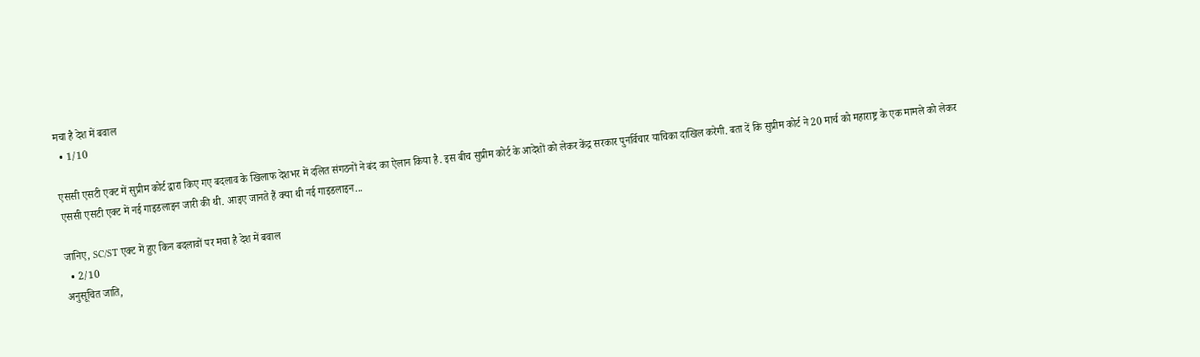मचा है देश में बवाल
  • 1/10

एससी एसटी एक्ट में सुप्रीम कोर्ट द्वारा किए गए बदलाव के खिलाफ देशभर में दलित संगठनों ने बंद का ऐलान किया है. इस बीच सुप्रीम कोर्ट के आदेशों को लेकर केंद्र सरकार पुनर्विचार याचिका दाखिल करेगी. बता दें कि सुप्रीम कोर्ट ने 20 मार्च को महाराष्ट्र के एक मामले को लेकर एससी एसटी एक्ट में नई गाइडलाइन जारी की थी. आइए जानते हैं क्या थी नई गाइडलाइन...

जानिए, SC/ST एक्ट में हुए किन बदलावों पर मचा है देश में बवाल
  • 2/10
अनुसूचित जाति,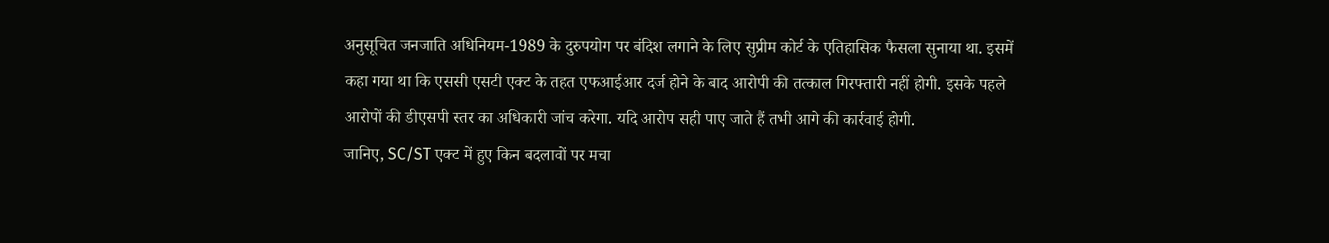अनुसूचित जनजाति अधिनियम-1989 के दुरुपयोग पर बंदिश लगाने के लिए सुप्रीम कोर्ट के एतिहासिक फैसला सुनाया था. इसमें कहा गया था कि एससी एसटी एक्ट के तहत एफआईआर दर्ज होने के बाद आरोपी की तत्काल गिरफ्तारी नहीं होगी. इसके पहले आरोपों की डीएसपी स्तर का अधिकारी जांच करेगा. यदि आरोप सही पाए जाते हैं तभी आगे की कार्रवाई होगी.
जानिए, SC/ST एक्ट में हुए किन बदलावों पर मचा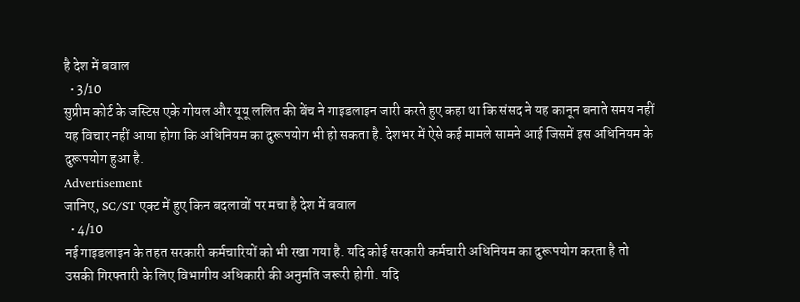है देश में बवाल
  • 3/10
सुप्रीम कोर्ट के जस्टिस एके गोयल और यूयू ललित की बेंच ने गाइडलाइन जारी करते हुए कहा था कि संसद ने यह कानून बनाते समय नहीं यह विचार नहीं आया होगा कि अधिनियम का दुरूपयोग भी हो सकता है. देशभर में ऐसे कई मामले सामने आई जिसमें इस अधिनियम के दुरूपयोग हुआ है.
Advertisement
जानिए, SC/ST एक्ट में हुए किन बदलावों पर मचा है देश में बवाल
  • 4/10
नई गाइडलाइन के तहत सरकारी कर्मचारियों को भी रखा गया है. यदि कोई सरकारी कर्मचारी अधिनियम का दुरूपयोग करता है तो उसकी गिरफ्तारी के लिए विभागीय अधिकारी की अनुमति जरूरी होगी. यदि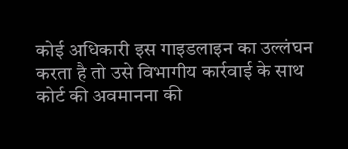कोई अधिकारी इस गाइडलाइन का उल्लंघन करता है तो उसे विभागीय कार्रवाई के साथ कोर्ट की अवमानना की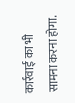कार्रवाई का भी सामना करना होगा.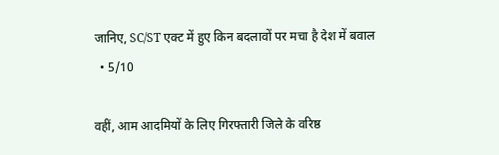जानिए, SC/ST एक्ट में हुए किन बदलावों पर मचा है देश में बवाल
  • 5/10

वहीं, आम आदमियों के लिए गिरफ्तारी जिले के वरिष्ठ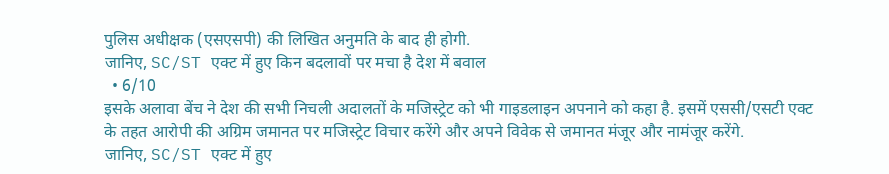पुलिस अधीक्षक (एसएसपी) की लिखित अनुमति के बाद ही होगी.
जानिए, SC/ST एक्ट में हुए किन बदलावों पर मचा है देश में बवाल
  • 6/10
इसके अलावा बेंच ने देश की सभी निचली अदालतों के मजिस्ट्रेट को भी गाइडलाइन अपनाने को कहा है. इसमें एससी/एसटी एक्ट के तहत आरोपी की अग्रिम जमानत पर मजिस्ट्रेट विचार करेंगे और अपने विवेक से जमानत मंजूर और नामंजूर करेंगे.
जानिए, SC/ST एक्ट में हुए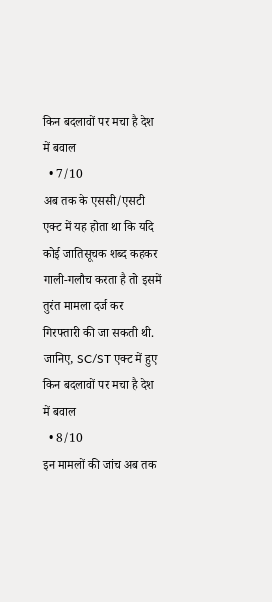किन बदलावों पर मचा है देश में बवाल
  • 7/10
अब तक के एससी/एसटी एक्ट में यह होता था कि यदि कोई जातिसूचक शब्द कहकर गाली-गलौच करता है तो इसमें तुरंत मामला दर्ज कर गिरफ्तारी की जा सकती थी.
जानिए, SC/ST एक्ट में हुए किन बदलावों पर मचा है देश में बवाल
  • 8/10
इन मामलों की जांच अब तक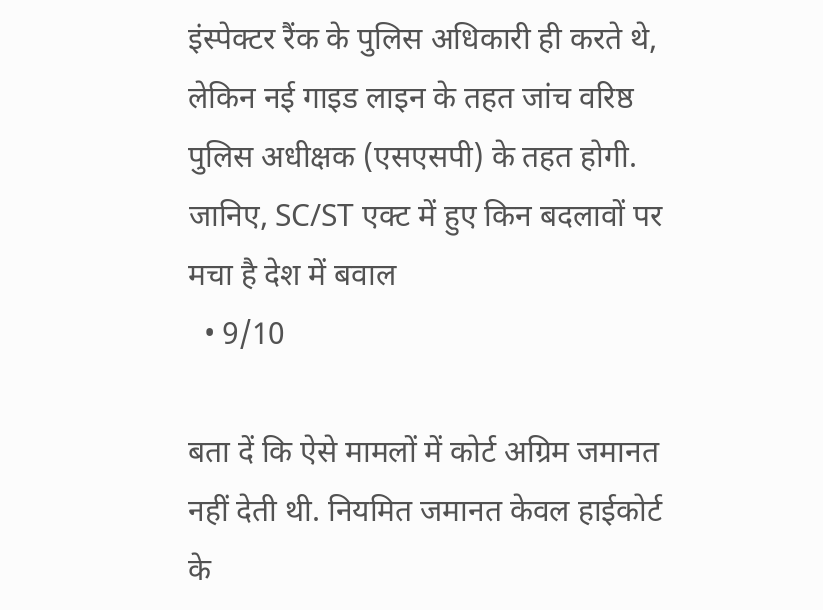इंस्पेक्टर रैंक के पुलिस अधिकारी ही करते थे, लेकिन नई गाइड लाइन के तहत जांच वरिष्ठ पुलिस अधीक्षक (एसएसपी) के तहत होगी.
जानिए, SC/ST एक्ट में हुए किन बदलावों पर मचा है देश में बवाल
  • 9/10

बता दें कि ऐसे मामलों में कोर्ट अग्रिम जमानत नहीं देती थी. नियमित जमानत केवल हाईकोर्ट के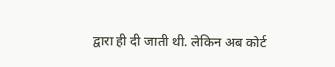द्वारा ही दी जाती थी. लेकिन अब कोर्ट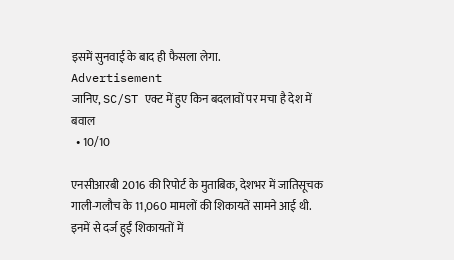इसमें सुनवाई के बाद ही फैसला लेगा.
Advertisement
जानिए, SC/ST एक्ट में हुए किन बदलावों पर मचा है देश में बवाल
  • 10/10

एनसीआरबी 2016 की रिपोर्ट के मुताबिक, देशभर में जातिसूचक गाली-गलौच के 11,060 मामलों की शिकायतें सामने आई थी. इनमें से दर्ज हुईं शिकायतों में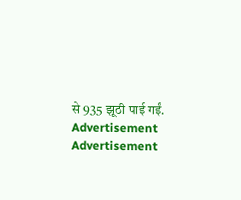से 935 झूठी पाई गईं.
Advertisement
Advertisement